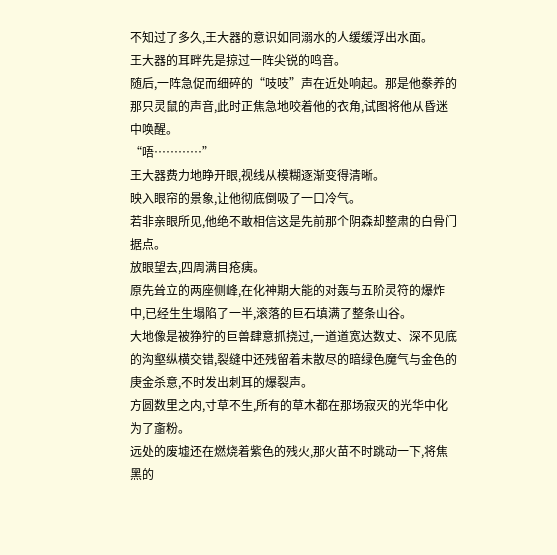不知过了多久,王大器的意识如同溺水的人缓缓浮出水面。
王大器的耳畔先是掠过一阵尖锐的鸣音。
随后,一阵急促而细碎的“吱吱”声在近处响起。那是他豢养的那只灵鼠的声音,此时正焦急地咬着他的衣角,试图将他从昏迷中唤醒。
“唔…………”
王大器费力地睁开眼,视线从模糊逐渐变得清晰。
映入眼帘的景象,让他彻底倒吸了一口冷气。
若非亲眼所见,他绝不敢相信这是先前那个阴森却整肃的白骨门据点。
放眼望去,四周满目疮痍。
原先耸立的两座侧峰,在化神期大能的对轰与五阶灵符的爆炸中,已经生生塌陷了一半,滚落的巨石填满了整条山谷。
大地像是被狰狞的巨兽肆意抓挠过,一道道宽达数丈、深不见底的沟壑纵横交错,裂缝中还残留着未散尽的暗绿色魔气与金色的庚金杀意,不时发出刺耳的爆裂声。
方圆数里之内,寸草不生,所有的草木都在那场寂灭的光华中化为了齑粉。
远处的废墟还在燃烧着紫色的残火,那火苗不时跳动一下,将焦黑的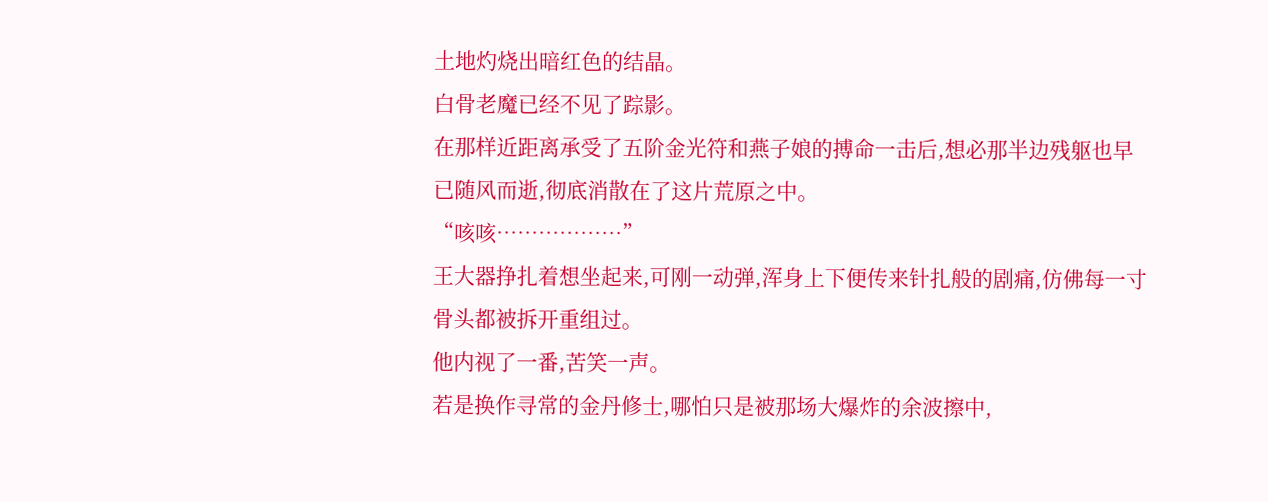土地灼烧出暗红色的结晶。
白骨老魔已经不见了踪影。
在那样近距离承受了五阶金光符和燕子娘的搏命一击后,想必那半边残躯也早已随风而逝,彻底消散在了这片荒原之中。
“咳咳………………”
王大器挣扎着想坐起来,可刚一动弹,浑身上下便传来针扎般的剧痛,仿佛每一寸骨头都被拆开重组过。
他内视了一番,苦笑一声。
若是换作寻常的金丹修士,哪怕只是被那场大爆炸的余波擦中,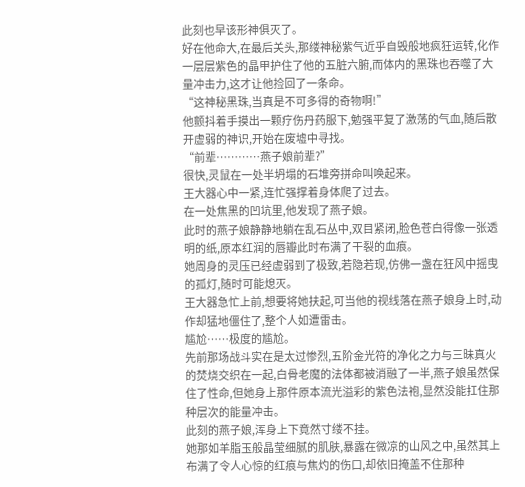此刻也早该形神俱灭了。
好在他命大,在最后关头,那缕神秘紫气近乎自毁般地疯狂运转,化作一层层紫色的晶甲护住了他的五脏六腑,而体内的黑珠也吞噬了大量冲击力,这才让他捡回了一条命。
“这神秘黑珠,当真是不可多得的奇物啊!”
他颤抖着手摸出一颗疗伤丹药服下,勉强平复了激荡的气血,随后散开虚弱的神识,开始在废墟中寻找。
“前辈…………燕子娘前辈?”
很快,灵鼠在一处半坍塌的石堆旁拼命叫唤起来。
王大器心中一紧,连忙强撑着身体爬了过去。
在一处焦黑的凹坑里,他发现了燕子娘。
此时的燕子娘静静地躺在乱石丛中,双目紧闭,脸色苍白得像一张透明的纸,原本红润的唇瓣此时布满了干裂的血痕。
她周身的灵压已经虚弱到了极致,若隐若现,仿佛一盏在狂风中摇曳的孤灯,随时可能熄灭。
王大器急忙上前,想要将她扶起,可当他的视线落在燕子娘身上时,动作却猛地僵住了,整个人如遭雷击。
尴尬……极度的尴尬。
先前那场战斗实在是太过惨烈,五阶金光符的净化之力与三昧真火的焚烧交织在一起,白骨老魔的法体都被消融了一半,燕子娘虽然保住了性命,但她身上那件原本流光溢彩的紫色法袍,显然没能扛住那种层次的能量冲击。
此刻的燕子娘,浑身上下竟然寸缕不挂。
她那如羊脂玉般晶莹细腻的肌肤,暴露在微凉的山风之中,虽然其上布满了令人心惊的红痕与焦灼的伤口,却依旧掩盖不住那种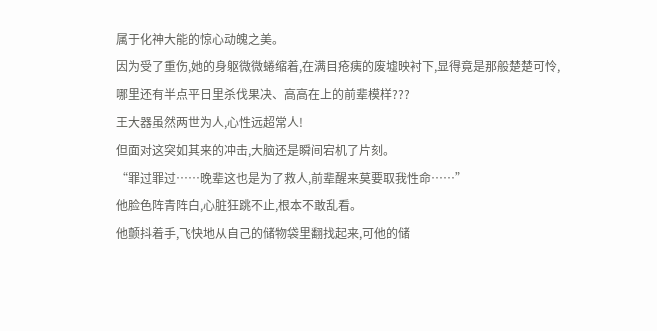属于化神大能的惊心动魄之美。
因为受了重伤,她的身躯微微蜷缩着,在满目疮痍的废墟映衬下,显得竟是那般楚楚可怜,哪里还有半点平日里杀伐果决、高高在上的前辈模样???
王大器虽然两世为人,心性远超常人!
但面对这突如其来的冲击,大脑还是瞬间宕机了片刻。
“罪过罪过……晚辈这也是为了救人,前辈醒来莫要取我性命……”
他脸色阵青阵白,心脏狂跳不止,根本不敢乱看。
他颤抖着手,飞快地从自己的储物袋里翻找起来,可他的储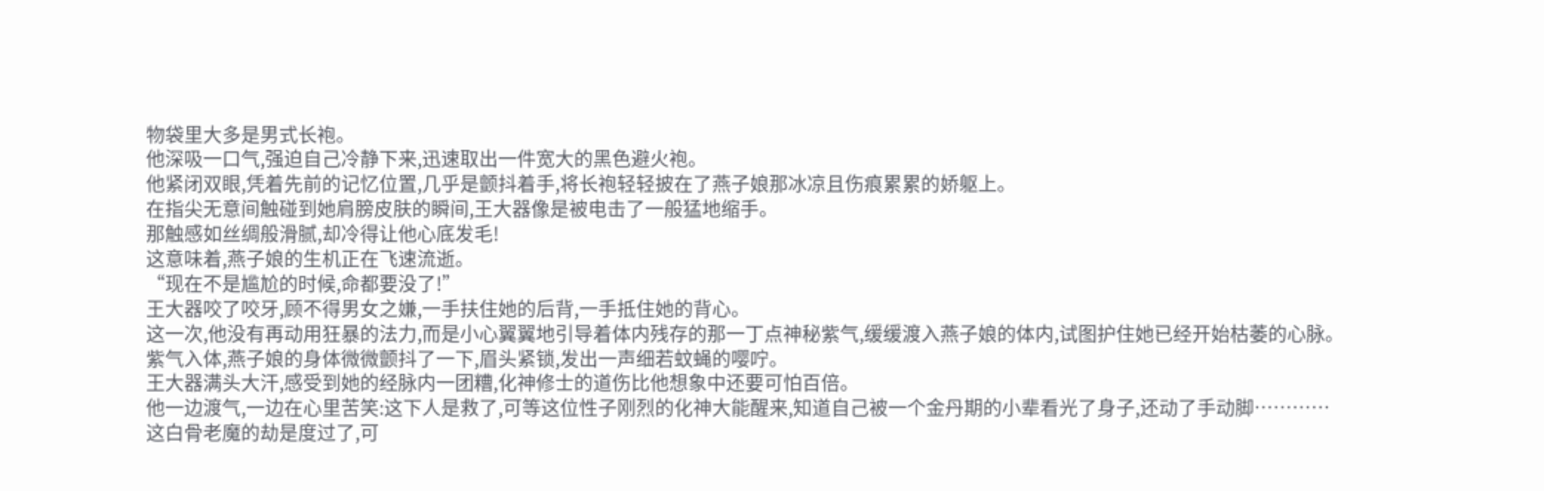物袋里大多是男式长袍。
他深吸一口气,强迫自己冷静下来,迅速取出一件宽大的黑色避火袍。
他紧闭双眼,凭着先前的记忆位置,几乎是颤抖着手,将长袍轻轻披在了燕子娘那冰凉且伤痕累累的娇躯上。
在指尖无意间触碰到她肩膀皮肤的瞬间,王大器像是被电击了一般猛地缩手。
那触感如丝绸般滑腻,却冷得让他心底发毛!
这意味着,燕子娘的生机正在飞速流逝。
“现在不是尴尬的时候,命都要没了!”
王大器咬了咬牙,顾不得男女之嫌,一手扶住她的后背,一手抵住她的背心。
这一次,他没有再动用狂暴的法力,而是小心翼翼地引导着体内残存的那一丁点神秘紫气,缓缓渡入燕子娘的体内,试图护住她已经开始枯萎的心脉。
紫气入体,燕子娘的身体微微颤抖了一下,眉头紧锁,发出一声细若蚊蝇的嘤咛。
王大器满头大汗,感受到她的经脉内一团糟,化神修士的道伤比他想象中还要可怕百倍。
他一边渡气,一边在心里苦笑:这下人是救了,可等这位性子刚烈的化神大能醒来,知道自己被一个金丹期的小辈看光了身子,还动了手动脚…………
这白骨老魔的劫是度过了,可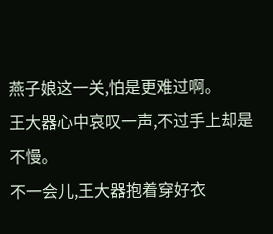燕子娘这一关,怕是更难过啊。
王大器心中哀叹一声,不过手上却是不慢。
不一会儿,王大器抱着穿好衣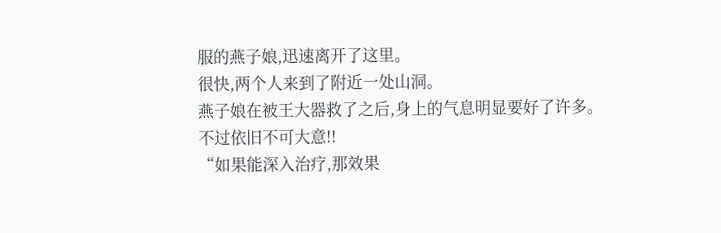服的燕子娘,迅速离开了这里。
很快,两个人来到了附近一处山洞。
燕子娘在被王大器救了之后,身上的气息明显要好了许多。
不过依旧不可大意!!
“如果能深入治疗,那效果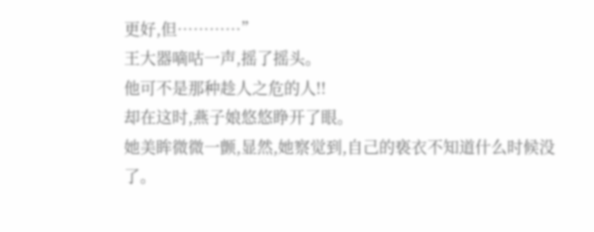更好,但…………”
王大器嘀咕一声,摇了摇头。
他可不是那种趁人之危的人!!
却在这时,燕子娘悠悠睁开了眼。
她美眸微微一颤,显然,她察觉到,自己的亵衣不知道什么时候没了。